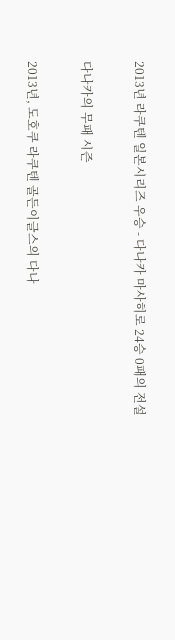2013년 라쿠텐 일본시리즈 우승 - 다나카 마사히로 24승 0패의 전설

다나카의 무패 시즌

2013년, 도호쿠 라쿠텐 골든이글스의 다나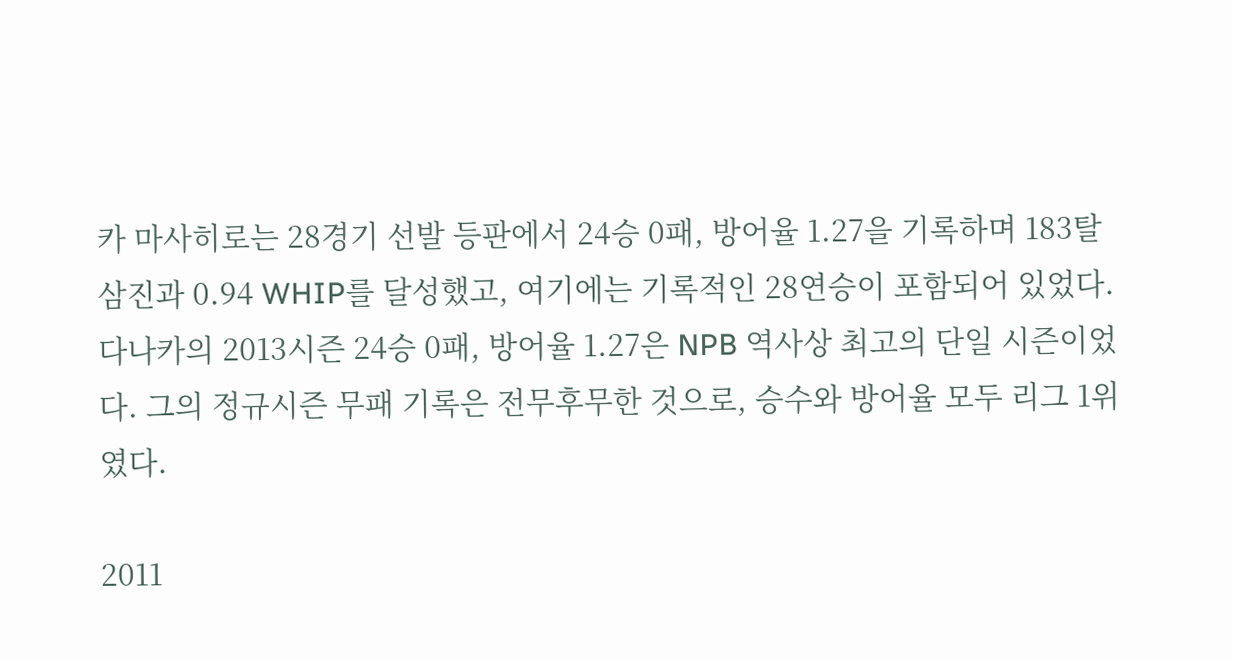카 마사히로는 28경기 선발 등판에서 24승 0패, 방어율 1.27을 기록하며 183탈삼진과 0.94 WHIP를 달성했고, 여기에는 기록적인 28연승이 포함되어 있었다. 다나카의 2013시즌 24승 0패, 방어율 1.27은 NPB 역사상 최고의 단일 시즌이었다. 그의 정규시즌 무패 기록은 전무후무한 것으로, 승수와 방어율 모두 리그 1위였다.

2011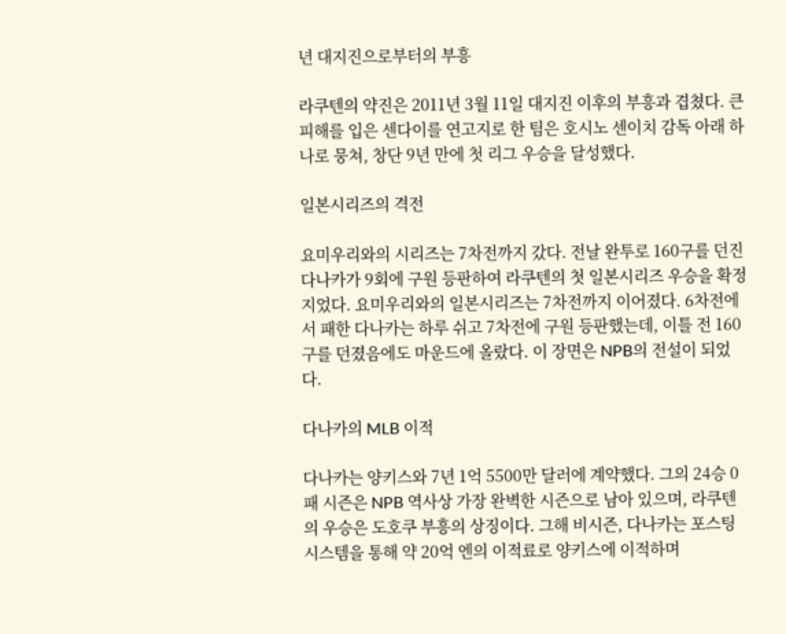년 대지진으로부터의 부흥

라쿠텐의 약진은 2011년 3월 11일 대지진 이후의 부흥과 겹쳤다. 큰 피해를 입은 센다이를 연고지로 한 팀은 호시노 센이치 감독 아래 하나로 뭉쳐, 창단 9년 만에 첫 리그 우승을 달성했다.

일본시리즈의 격전

요미우리와의 시리즈는 7차전까지 갔다. 전날 완투로 160구를 던진 다나카가 9회에 구원 등판하여 라쿠텐의 첫 일본시리즈 우승을 확정지었다. 요미우리와의 일본시리즈는 7차전까지 이어졌다. 6차전에서 패한 다나카는 하루 쉬고 7차전에 구원 등판했는데, 이틀 전 160구를 던졌음에도 마운드에 올랐다. 이 장면은 NPB의 전설이 되었다.

다나카의 MLB 이적

다나카는 양키스와 7년 1억 5500만 달러에 계약했다. 그의 24승 0패 시즌은 NPB 역사상 가장 완벽한 시즌으로 남아 있으며, 라쿠텐의 우승은 도호쿠 부흥의 상징이다. 그해 비시즌, 다나카는 포스팅 시스템을 통해 약 20억 엔의 이적료로 양키스에 이적하며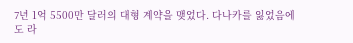7년 1억 5500만 달러의 대형 계약을 맺었다. 다나카를 잃었음에도 라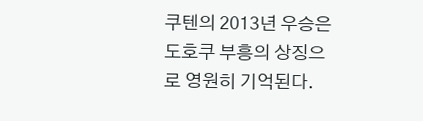쿠텐의 2013년 우승은 도호쿠 부흥의 상징으로 영원히 기억된다.